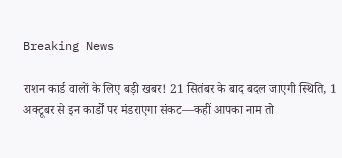Breaking News

राशन कार्ड वालों के लिए बड़ी खबर! 21 सितंबर के बाद बदल जाएगी स्थिति, 1 अक्टूबर से इन कार्डों पर मंडराएगा संकट—कहीं आपका नाम तो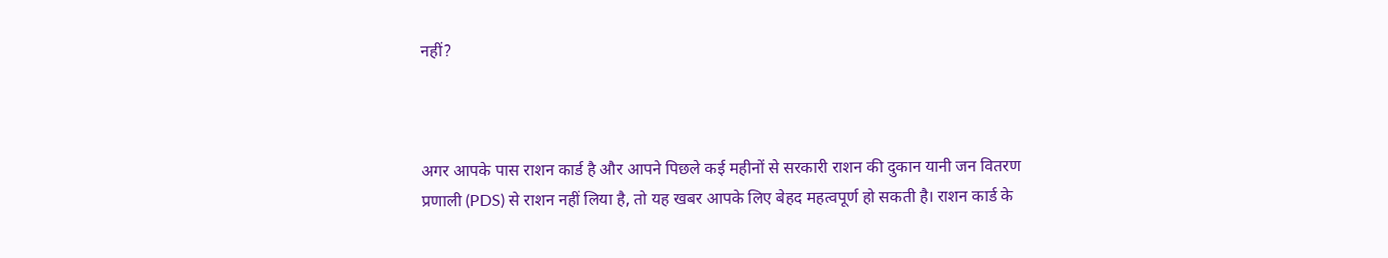नहीं?



अगर आपके पास राशन कार्ड है और आपने पिछले कई महीनों से सरकारी राशन की दुकान यानी जन वितरण प्रणाली (PDS) से राशन नहीं लिया है, तो यह खबर आपके लिए बेहद महत्वपूर्ण हो सकती है। राशन कार्ड के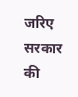जरिए सरकार की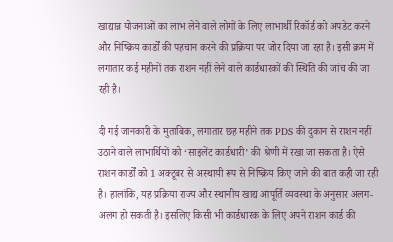खाद्यान्न योजनाओं का लाभ लेने वाले लोगों के लिए लाभार्थी रिकॉर्ड को अपडेट करने और निष्क्रिय कार्डों की पहचान करने की प्रक्रिया पर जोर दिया जा रहा है। इसी क्रम में लगातार कई महीनों तक राशन नहीं लेने वाले कार्डधारकों की स्थिति की जांच की जा रही है।

दी गई जानकारी के मुताबिक, लगातार छह महीने तक PDS की दुकान से राशन नहीं उठाने वाले लाभार्थियों को ‘साइलेंट कार्डधारी’ की श्रेणी में रखा जा सकता है। ऐसे राशन कार्डों को 1 अक्टूबर से अस्थायी रूप से निष्क्रिय किए जाने की बात कही जा रही है। हालांकि, यह प्रक्रिया राज्य और स्थानीय खाद्य आपूर्ति व्यवस्था के अनुसार अलग-अलग हो सकती है। इसलिए किसी भी कार्डधारक के लिए अपने राशन कार्ड की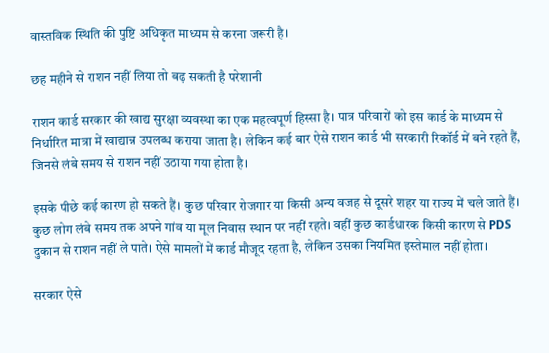वास्तविक स्थिति की पुष्टि अधिकृत माध्यम से करना जरूरी है।

छह महीने से राशन नहीं लिया तो बढ़ सकती है परेशानी

राशन कार्ड सरकार की खाद्य सुरक्षा व्यवस्था का एक महत्वपूर्ण हिस्सा है। पात्र परिवारों को इस कार्ड के माध्यम से निर्धारित मात्रा में खाद्यान्न उपलब्ध कराया जाता है। लेकिन कई बार ऐसे राशन कार्ड भी सरकारी रिकॉर्ड में बने रहते हैं, जिनसे लंबे समय से राशन नहीं उठाया गया होता है।

इसके पीछे कई कारण हो सकते हैं। कुछ परिवार रोजगार या किसी अन्य वजह से दूसरे शहर या राज्य में चले जाते हैं। कुछ लोग लंबे समय तक अपने गांव या मूल निवास स्थान पर नहीं रहते। वहीं कुछ कार्डधारक किसी कारण से PDS दुकान से राशन नहीं ले पाते। ऐसे मामलों में कार्ड मौजूद रहता है, लेकिन उसका नियमित इस्तेमाल नहीं होता।

सरकार ऐसे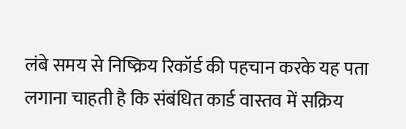लंबे समय से निष्क्रिय रिकॉर्ड की पहचान करके यह पता लगाना चाहती है कि संबंधित कार्ड वास्तव में सक्रिय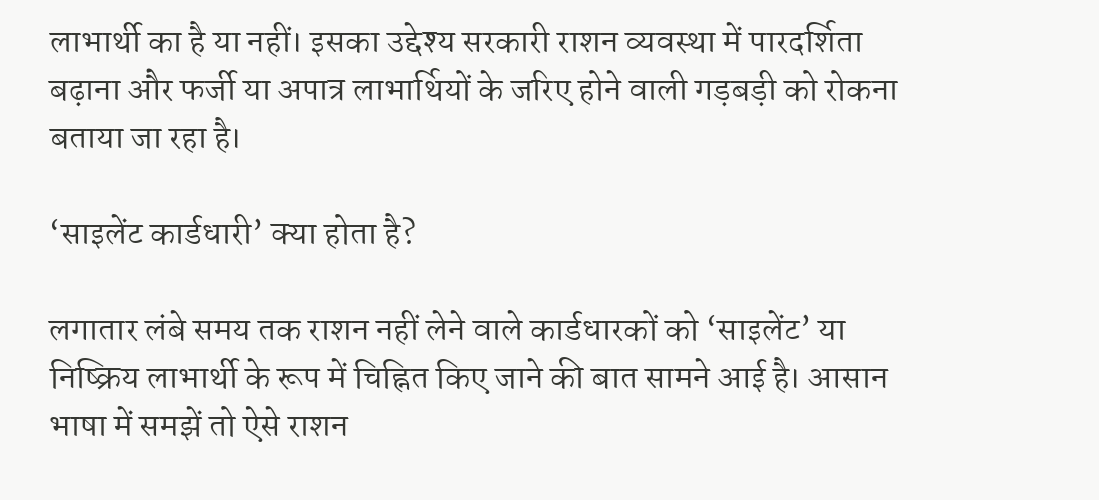लाभार्थी का है या नहीं। इसका उद्देश्य सरकारी राशन व्यवस्था में पारदर्शिता बढ़ाना और फर्जी या अपात्र लाभार्थियों के जरिए होने वाली गड़बड़ी को रोकना बताया जा रहा है।

‘साइलेंट कार्डधारी’ क्या होता है?

लगातार लंबे समय तक राशन नहीं लेने वाले कार्डधारकों को ‘साइलेंट’ या निष्क्रिय लाभार्थी के रूप में चिह्नित किए जाने की बात सामने आई है। आसान भाषा में समझें तो ऐसे राशन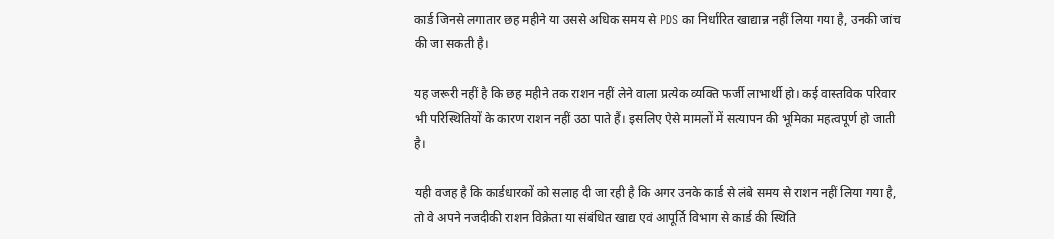कार्ड जिनसे लगातार छह महीने या उससे अधिक समय से PDS का निर्धारित खाद्यान्न नहीं लिया गया है, उनकी जांच की जा सकती है।

यह जरूरी नहीं है कि छह महीने तक राशन नहीं लेने वाला प्रत्येक व्यक्ति फर्जी लाभार्थी हो। कई वास्तविक परिवार भी परिस्थितियों के कारण राशन नहीं उठा पाते हैं। इसलिए ऐसे मामलों में सत्यापन की भूमिका महत्वपूर्ण हो जाती है।

यही वजह है कि कार्डधारकों को सलाह दी जा रही है कि अगर उनके कार्ड से लंबे समय से राशन नहीं लिया गया है, तो वे अपने नजदीकी राशन विक्रेता या संबंधित खाद्य एवं आपूर्ति विभाग से कार्ड की स्थिति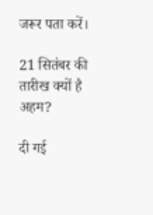जरूर पता करें।

21 सितंबर की तारीख क्यों है अहम?

दी गई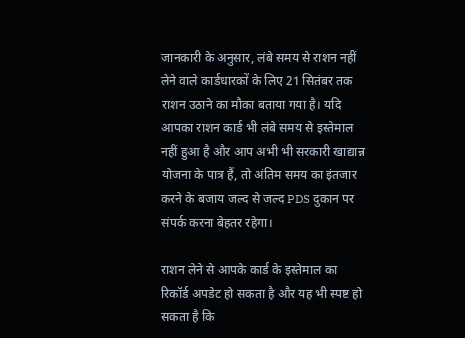जानकारी के अनुसार, लंबे समय से राशन नहीं लेने वाले कार्डधारकों के लिए 21 सितंबर तक राशन उठाने का मौका बताया गया है। यदि आपका राशन कार्ड भी लंबे समय से इस्तेमाल नहीं हुआ है और आप अभी भी सरकारी खाद्यान्न योजना के पात्र हैं, तो अंतिम समय का इंतजार करने के बजाय जल्द से जल्द PDS दुकान पर संपर्क करना बेहतर रहेगा।

राशन लेने से आपके कार्ड के इस्तेमाल का रिकॉर्ड अपडेट हो सकता है और यह भी स्पष्ट हो सकता है कि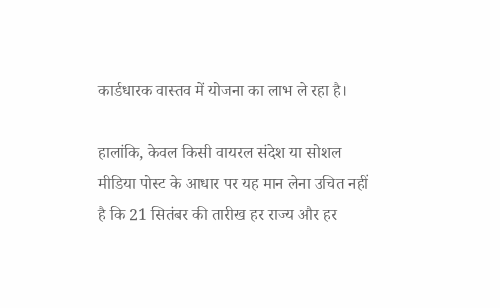कार्डधारक वास्तव में योजना का लाभ ले रहा है।

हालांकि, केवल किसी वायरल संदेश या सोशल मीडिया पोस्ट के आधार पर यह मान लेना उचित नहीं है कि 21 सितंबर की तारीख हर राज्य और हर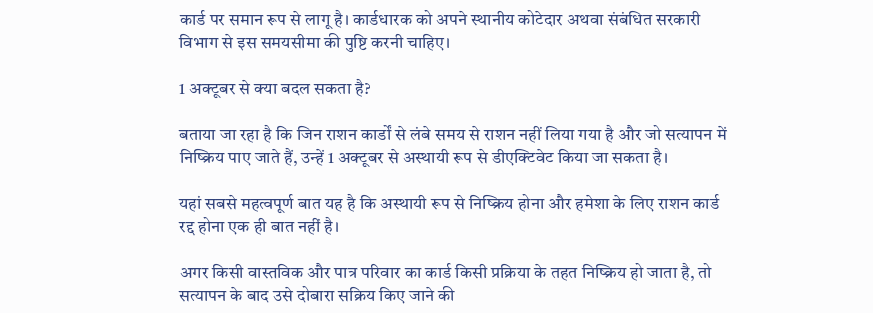कार्ड पर समान रूप से लागू है। कार्डधारक को अपने स्थानीय कोटेदार अथवा संबंधित सरकारी विभाग से इस समयसीमा की पुष्टि करनी चाहिए।

1 अक्टूबर से क्या बदल सकता है?

बताया जा रहा है कि जिन राशन कार्डों से लंबे समय से राशन नहीं लिया गया है और जो सत्यापन में निष्क्रिय पाए जाते हैं, उन्हें 1 अक्टूबर से अस्थायी रूप से डीएक्टिवेट किया जा सकता है।

यहां सबसे महत्वपूर्ण बात यह है कि अस्थायी रूप से निष्क्रिय होना और हमेशा के लिए राशन कार्ड रद्द होना एक ही बात नहीं है।

अगर किसी वास्तविक और पात्र परिवार का कार्ड किसी प्रक्रिया के तहत निष्क्रिय हो जाता है, तो सत्यापन के बाद उसे दोबारा सक्रिय किए जाने की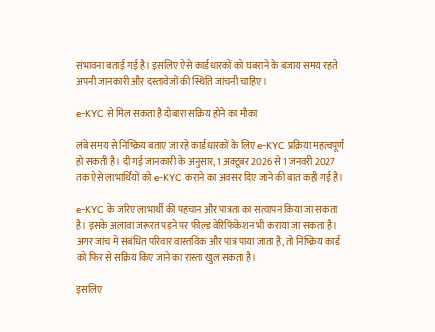संभावना बताई गई है। इसलिए ऐसे कार्डधारकों को घबराने के बजाय समय रहते अपनी जानकारी और दस्तावेजों की स्थिति जांचनी चाहिए।

e-KYC से मिल सकता है दोबारा सक्रिय होने का मौका

लंबे समय से निष्क्रिय बताए जा रहे कार्डधारकों के लिए e-KYC प्रक्रिया महत्वपूर्ण हो सकती है। दी गई जानकारी के अनुसार, 1 अक्टूबर 2026 से 1 जनवरी 2027 तक ऐसे लाभार्थियों को e-KYC कराने का अवसर दिए जाने की बात कही गई है।

e-KYC के जरिए लाभार्थी की पहचान और पात्रता का सत्यापन किया जा सकता है। इसके अलावा जरूरत पड़ने पर फील्ड वेरिफिकेशन भी कराया जा सकता है। अगर जांच में संबंधित परिवार वास्तविक और पात्र पाया जाता है, तो निष्क्रिय कार्ड को फिर से सक्रिय किए जाने का रास्ता खुल सकता है।

इसलिए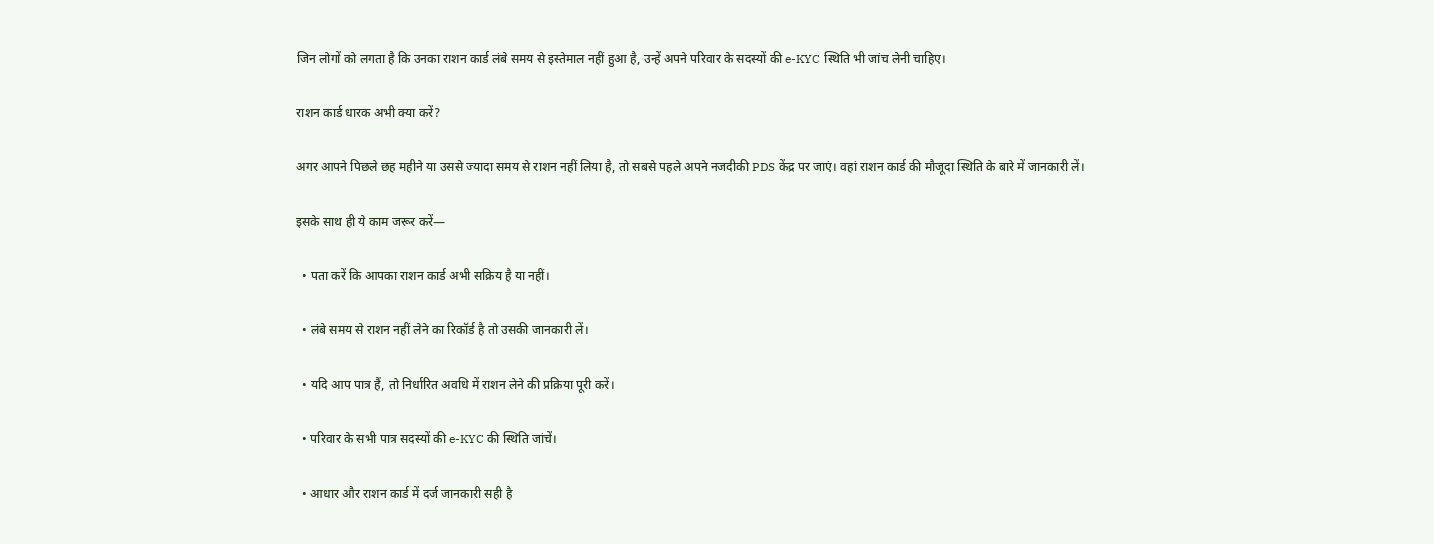जिन लोगों को लगता है कि उनका राशन कार्ड लंबे समय से इस्तेमाल नहीं हुआ है, उन्हें अपने परिवार के सदस्यों की e-KYC स्थिति भी जांच लेनी चाहिए।

राशन कार्ड धारक अभी क्या करें?

अगर आपने पिछले छह महीने या उससे ज्यादा समय से राशन नहीं लिया है, तो सबसे पहले अपने नजदीकी PDS केंद्र पर जाएं। वहां राशन कार्ड की मौजूदा स्थिति के बारे में जानकारी लें।

इसके साथ ही ये काम जरूर करें—

  • पता करें कि आपका राशन कार्ड अभी सक्रिय है या नहीं।

  • लंबे समय से राशन नहीं लेने का रिकॉर्ड है तो उसकी जानकारी लें।

  • यदि आप पात्र हैं, तो निर्धारित अवधि में राशन लेने की प्रक्रिया पूरी करें।

  • परिवार के सभी पात्र सदस्यों की e-KYC की स्थिति जांचें।

  • आधार और राशन कार्ड में दर्ज जानकारी सही है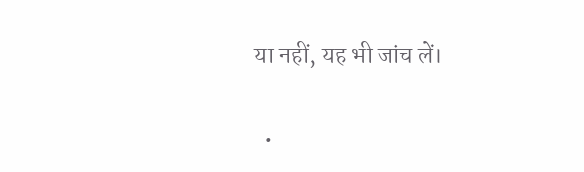या नहीं, यह भी जांच लें।

  •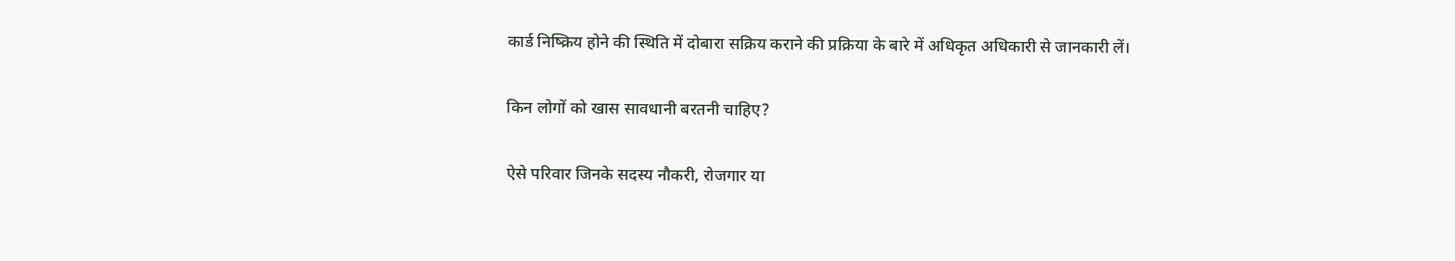कार्ड निष्क्रिय होने की स्थिति में दोबारा सक्रिय कराने की प्रक्रिया के बारे में अधिकृत अधिकारी से जानकारी लें।

किन लोगों को खास सावधानी बरतनी चाहिए?

ऐसे परिवार जिनके सदस्य नौकरी, रोजगार या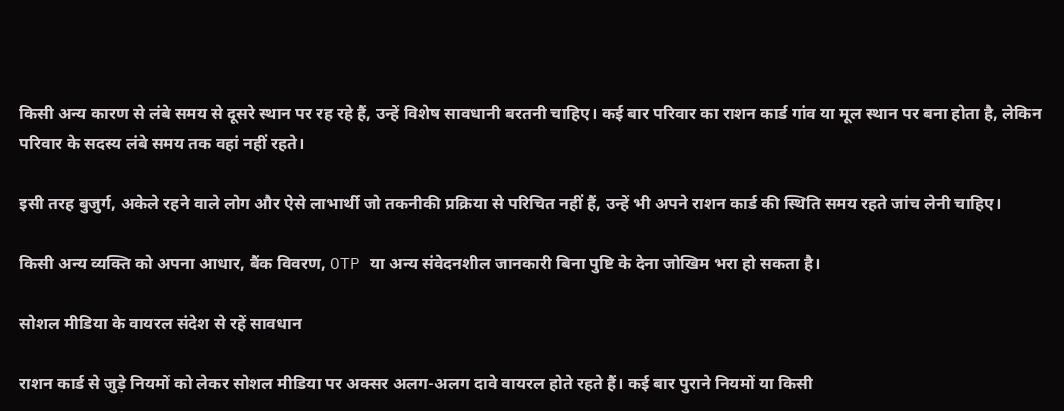किसी अन्य कारण से लंबे समय से दूसरे स्थान पर रह रहे हैं, उन्हें विशेष सावधानी बरतनी चाहिए। कई बार परिवार का राशन कार्ड गांव या मूल स्थान पर बना होता है, लेकिन परिवार के सदस्य लंबे समय तक वहां नहीं रहते।

इसी तरह बुजुर्ग, अकेले रहने वाले लोग और ऐसे लाभार्थी जो तकनीकी प्रक्रिया से परिचित नहीं हैं, उन्हें भी अपने राशन कार्ड की स्थिति समय रहते जांच लेनी चाहिए।

किसी अन्य व्यक्ति को अपना आधार, बैंक विवरण, OTP या अन्य संवेदनशील जानकारी बिना पुष्टि के देना जोखिम भरा हो सकता है।

सोशल मीडिया के वायरल संदेश से रहें सावधान

राशन कार्ड से जुड़े नियमों को लेकर सोशल मीडिया पर अक्सर अलग-अलग दावे वायरल होते रहते हैं। कई बार पुराने नियमों या किसी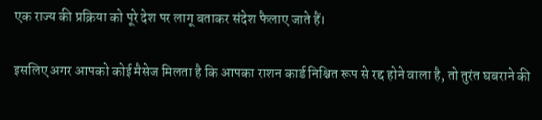एक राज्य की प्रक्रिया को पूरे देश पर लागू बताकर संदेश फैलाए जाते हैं।

इसलिए अगर आपको कोई मैसेज मिलता है कि आपका राशन कार्ड निश्चित रूप से रद्द होने वाला है, तो तुरंत घबराने की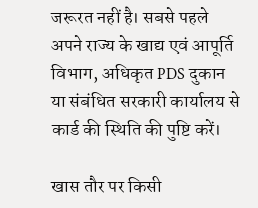जरूरत नहीं है। सबसे पहले अपने राज्य के खाद्य एवं आपूर्ति विभाग, अधिकृत PDS दुकान या संबंधित सरकारी कार्यालय से कार्ड की स्थिति की पुष्टि करें।

खास तौर पर किसी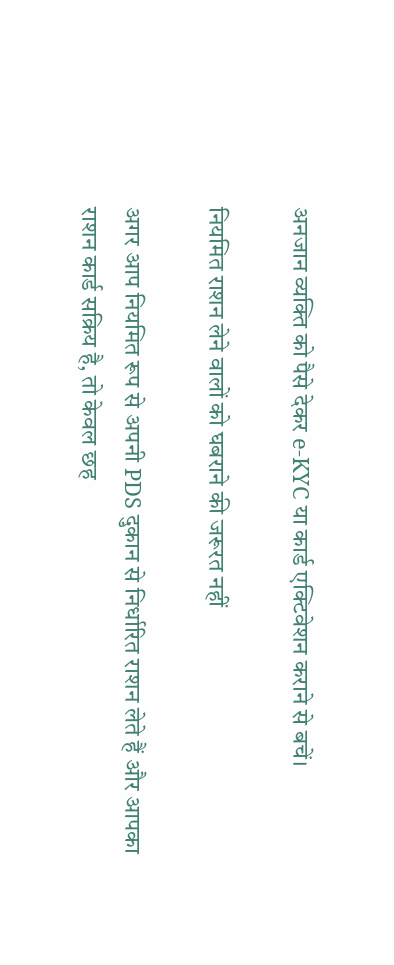अनजान व्यक्ति को पैसे देकर e-KYC या कार्ड एक्टिवेशन कराने से बचें।

नियमित राशन लेने वालों को घबराने की जरूरत नहीं

अगर आप नियमित रूप से अपनी PDS दुकान से निर्धारित राशन लेते हैं और आपका राशन कार्ड सक्रिय है, तो केवल छह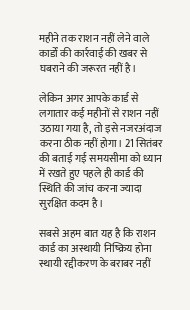महीने तक राशन नहीं लेने वाले कार्डों की कार्रवाई की खबर से घबराने की जरूरत नहीं है।

लेकिन अगर आपके कार्ड से लगातार कई महीनों से राशन नहीं उठाया गया है, तो इसे नजरअंदाज करना ठीक नहीं होगा। 21 सितंबर की बताई गई समयसीमा को ध्यान में रखते हुए पहले ही कार्ड की स्थिति की जांच करना ज्यादा सुरक्षित कदम है।

सबसे अहम बात यह है कि राशन कार्ड का अस्थायी निष्क्रिय होना स्थायी रद्दीकरण के बराबर नहीं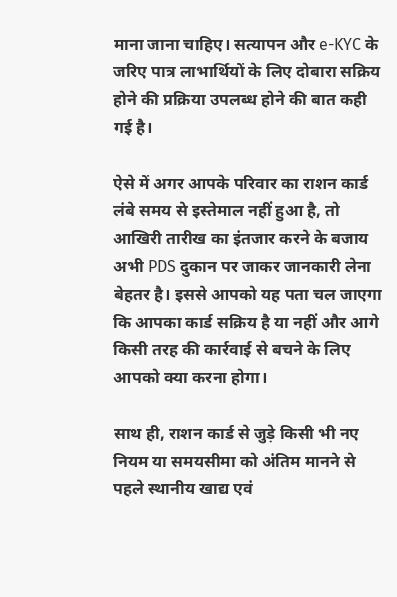माना जाना चाहिए। सत्यापन और e-KYC के जरिए पात्र लाभार्थियों के लिए दोबारा सक्रिय होने की प्रक्रिया उपलब्ध होने की बात कही गई है।

ऐसे में अगर आपके परिवार का राशन कार्ड लंबे समय से इस्तेमाल नहीं हुआ है, तो आखिरी तारीख का इंतजार करने के बजाय अभी PDS दुकान पर जाकर जानकारी लेना बेहतर है। इससे आपको यह पता चल जाएगा कि आपका कार्ड सक्रिय है या नहीं और आगे किसी तरह की कार्रवाई से बचने के लिए आपको क्या करना होगा।

साथ ही, राशन कार्ड से जुड़े किसी भी नए नियम या समयसीमा को अंतिम मानने से पहले स्थानीय खाद्य एवं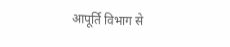आपूर्ति विभाग से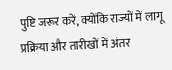पुष्टि जरूर करें, क्योंकि राज्यों में लागू प्रक्रिया और तारीखों में अंतर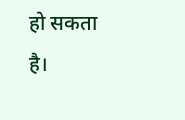हो सकता है।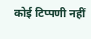कोई टिप्पणी नहीं